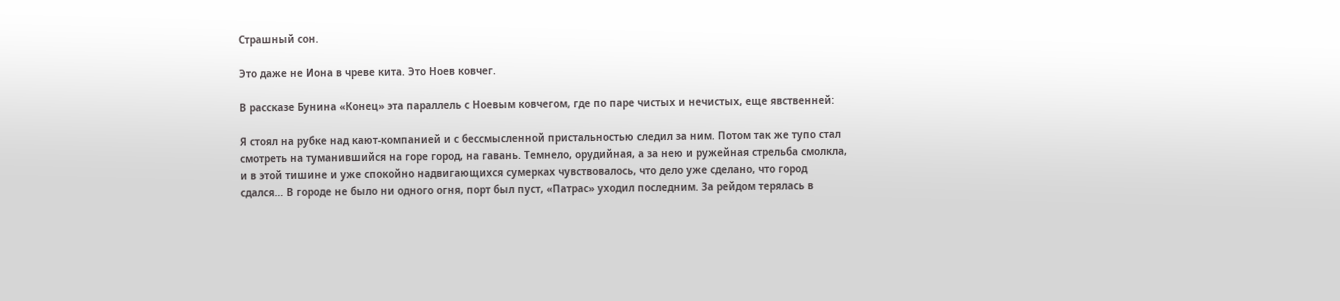Страшный сон.

Это даже не Иона в чреве кита. Это Ноев ковчег.

В рассказе Бунина «Конец» эта параллель с Ноевым ковчегом, где по паре чистых и нечистых, еще явственней:

Я стоял на рубке над кают-компанией и с бессмысленной пристальностью следил за ним. Потом так же тупо стал смотреть на туманившийся на горе город, на гавань. Темнело, орудийная, а за нею и ружейная стрельба смолкла, и в этой тишине и уже спокойно надвигающихся сумерках чувствовалось, что дело уже сделано, что город сдался… В городе не было ни одного огня, порт был пуст, «Патрас» уходил последним. За рейдом терялась в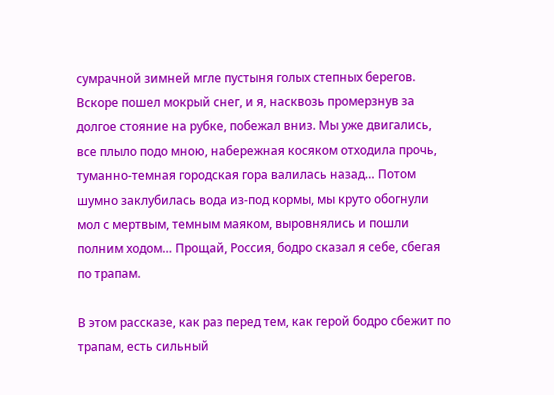сумрачной зимней мгле пустыня голых степных берегов. Вскоре пошел мокрый снег, и я, насквозь промерзнув за долгое стояние на рубке, побежал вниз. Мы уже двигались, все плыло подо мною, набережная косяком отходила прочь, туманно-темная городская гора валилась назад… Потом шумно заклубилась вода из-под кормы, мы круто обогнули мол с мертвым, темным маяком, выровнялись и пошли полним ходом… Прощай, Россия, бодро сказал я себе, сбегая по трапам.

В этом рассказе, как раз перед тем, как герой бодро сбежит по трапам, есть сильный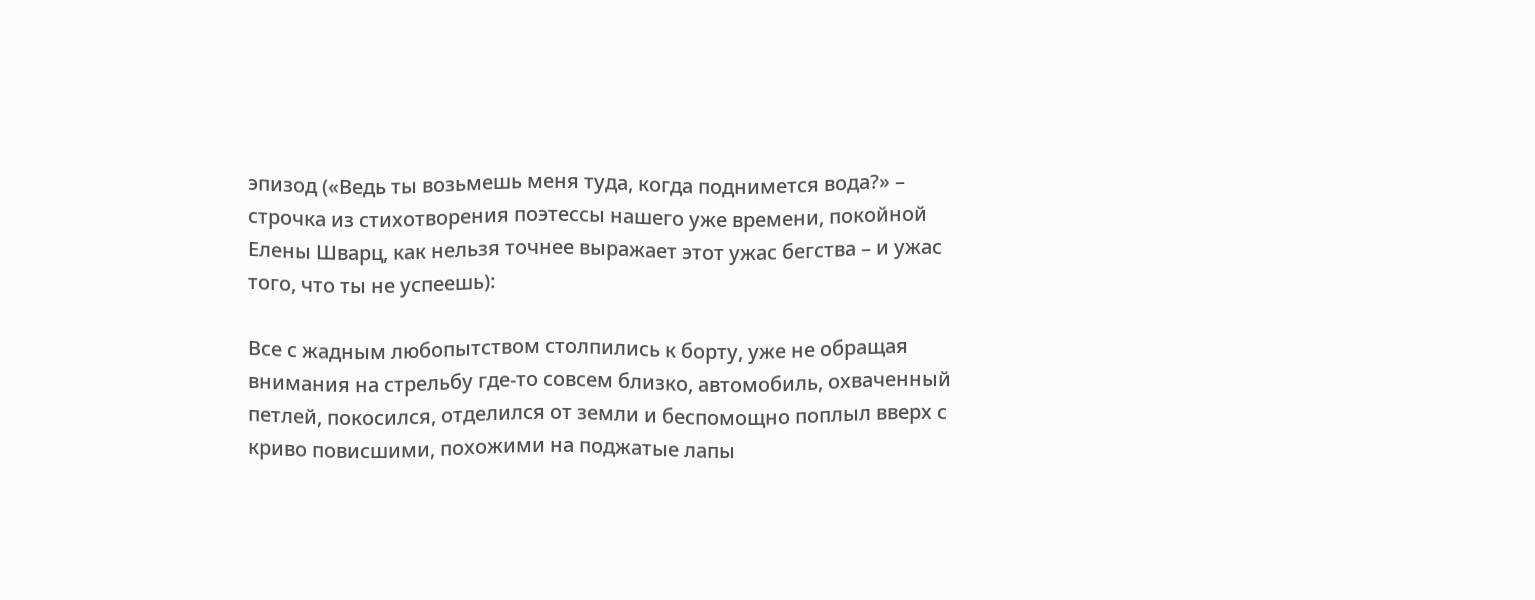эпизод («Ведь ты возьмешь меня туда, когда поднимется вода?» – строчка из стихотворения поэтессы нашего уже времени, покойной Елены Шварц, как нельзя точнее выражает этот ужас бегства – и ужас того, что ты не успеешь):

Все с жадным любопытством столпились к борту, уже не обращая внимания на стрельбу где-то совсем близко, автомобиль, охваченный петлей, покосился, отделился от земли и беспомощно поплыл вверх с криво повисшими, похожими на поджатые лапы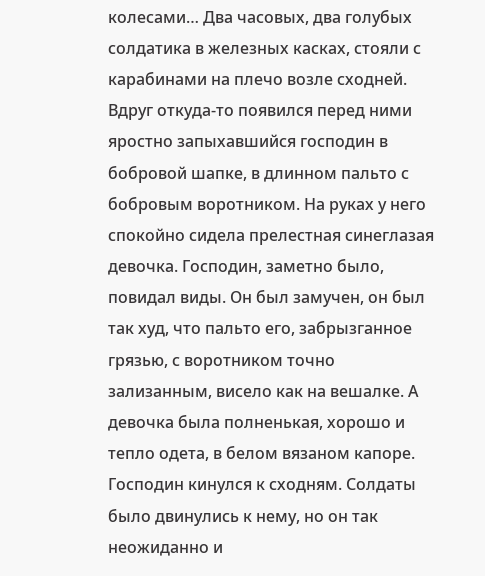колесами… Два часовых, два голубых солдатика в железных касках, стояли с карабинами на плечо возле сходней. Вдруг откуда-то появился перед ними яростно запыхавшийся господин в бобровой шапке, в длинном пальто с бобровым воротником. На руках у него спокойно сидела прелестная синеглазая девочка. Господин, заметно было, повидал виды. Он был замучен, он был так худ, что пальто его, забрызганное грязью, с воротником точно зализанным, висело как на вешалке. А девочка была полненькая, хорошо и тепло одета, в белом вязаном капоре. Господин кинулся к сходням. Солдаты было двинулись к нему, но он так неожиданно и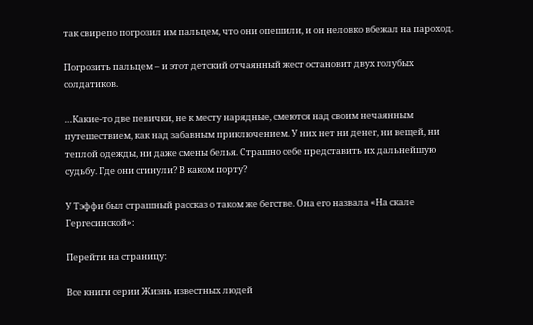так свирепо погрозил им пальцем, что они опешили, и он неловко вбежал на пароход.

Погрозить пальцем – и этот детский отчаянный жест остановит двух голубых солдатиков.

…Какие-то две певички, не к месту нарядные, смеются над своим нечаянным путешествием, как над забавным приключением. У них нет ни денег, ни вещей, ни теплой одежды, ни даже смены белья. Страшно себе представить их дальнейшую судьбу. Где они сгинули? В каком порту?

У Тэффи был страшный рассказ о таком же бегстве. Она его назвала «На скале Гергесинской»:

Перейти на страницу:

Все книги серии Жизнь известных людей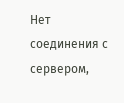Нет соединения с сервером,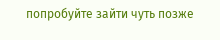попробуйте зайти чуть позже